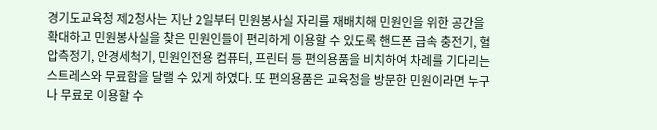경기도교육청 제2청사는 지난 2일부터 민원봉사실 자리를 재배치해 민원인을 위한 공간을 확대하고 민원봉사실을 찾은 민원인들이 편리하게 이용할 수 있도록 핸드폰 급속 충전기, 혈압측정기, 안경세척기, 민원인전용 컴퓨터, 프린터 등 편의용품을 비치하여 차례를 기다리는 스트레스와 무료함을 달랠 수 있게 하였다. 또 편의용품은 교육청을 방문한 민원이라면 누구나 무료로 이용할 수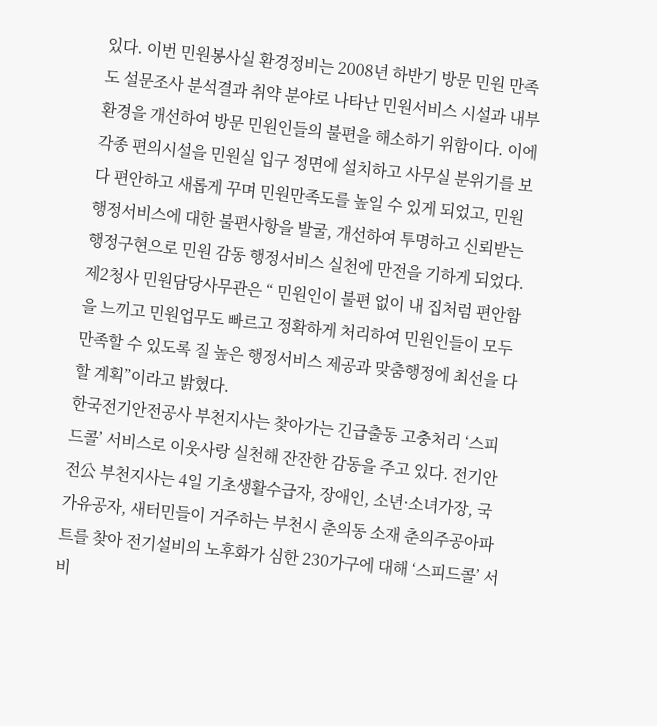있다. 이번 민원봉사실 환경정비는 2008년 하반기 방문 민원 만족도 설문조사 분석결과 취약 분야로 나타난 민원서비스 시설과 내부 환경을 개선하여 방문 민원인들의 불편을 해소하기 위함이다. 이에 각종 편의시설을 민원실 입구 정면에 설치하고 사무실 분위기를 보다 편안하고 새롭게 꾸며 민원만족도를 높일 수 있게 되었고, 민원행정서비스에 대한 불편사항을 발굴, 개선하여 투명하고 신뢰받는 행정구현으로 민원 감동 행정서비스 실천에 만전을 기하게 되었다. 제2청사 민원담당사무관은 “ 민원인이 불편 없이 내 집처럼 편안함을 느끼고 민원업무도 빠르고 정확하게 처리하여 민원인들이 모두 만족할 수 있도록 질 높은 행정서비스 제공과 맞춤행정에 최선을 다 할 계획”이라고 밝혔다.
한국전기안전공사 부천지사는 찾아가는 긴급출동 고충처리 ‘스피드콜’ 서비스로 이웃사랑 실천해 잔잔한 감동을 주고 있다. 전기안전公 부천지사는 4일 기초생활수급자, 장애인, 소년·소녀가장, 국가유공자, 새터민들이 거주하는 부천시 춘의동 소재 춘의주공아파트를 찾아 전기설비의 노후화가 심한 230가구에 대해 ‘스피드콜’ 서비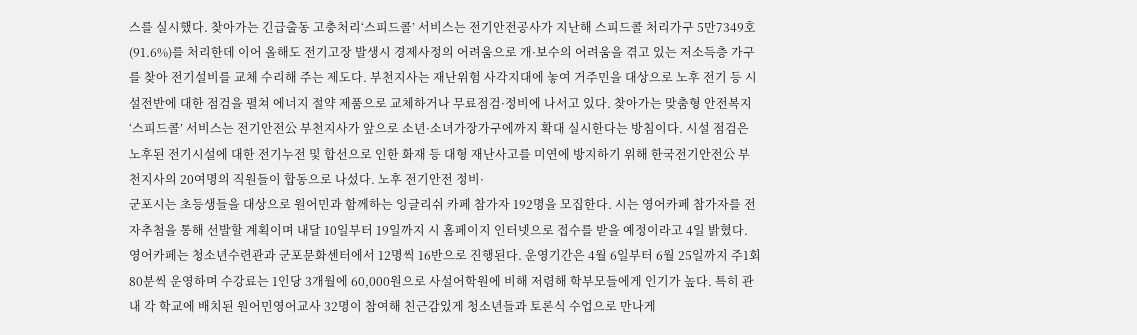스를 실시했다. 찾아가는 긴급출동 고충처리‘스피드콜’ 서비스는 전기안전공사가 지난해 스피드콜 처리가구 5만7349호(91.6%)를 처리한데 이어 올해도 전기고장 발생시 경제사정의 어려움으로 개·보수의 어려움을 겪고 있는 저소득층 가구를 찾아 전기설비를 교체 수리해 주는 제도다. 부천지사는 재난위험 사각지대에 놓여 거주민을 대상으로 노후 전기 등 시설전반에 대한 점검을 펼쳐 에너지 절약 제품으로 교체하거나 무료점검·정비에 나서고 있다. 찾아가는 맞춤형 안전복지 ‘스피드콜’ 서비스는 전기안전公 부천지사가 앞으로 소년·소녀가장가구에까지 확대 실시한다는 방침이다. 시설 점검은 노후된 전기시설에 대한 전기누전 및 합선으로 인한 화재 등 대형 재난사고를 미연에 방지하기 위해 한국전기안전公 부천지사의 20여명의 직원들이 합동으로 나섰다. 노후 전기안전 정비·
군포시는 초등생들을 대상으로 원어민과 함께하는 잉글리쉬 카페 참가자 192명을 모집한다. 시는 영어카페 참가자를 전자추첨을 통해 선발할 계획이며 내달 10일부터 19일까지 시 홈페이지 인터넷으로 접수를 받을 예정이라고 4일 밝혔다. 영어카페는 청소년수련관과 군포문화센터에서 12명씩 16반으로 진행된다. 운영기간은 4월 6일부터 6월 25일까지 주1회 80분씩 운영하며 수강료는 1인당 3개월에 60,000원으로 사설어학원에 비해 저렴해 학부모들에게 인기가 높다. 특히 관내 각 학교에 배치된 원어민영어교사 32명이 참여해 친근감있게 청소년들과 토론식 수업으로 만나게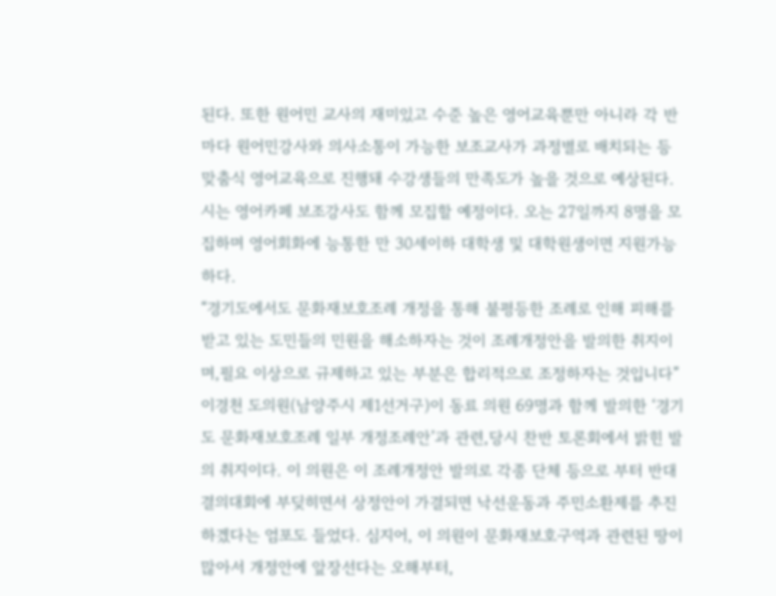된다. 또한 원어민 교사의 재미있고 수준 높은 영어교육뿐만 아니라 각 반마다 원어민강사와 의사소통이 가능한 보조교사가 과정별로 배치되는 등 맞춤식 영어교육으로 진행돼 수강생들의 만족도가 높을 것으로 예상된다. 시는 영어카페 보조강사도 함께 모집할 예정이다. 오는 27일까지 8명을 모집하며 영어회화에 능통한 만 30세이하 대학생 및 대학원생이면 지원가능하다.
“경기도에서도 문화재보호조례 개정을 통해 불평등한 조례로 인해 피해를 받고 있는 도민들의 민원을 해소하자는 것이 조례개정안을 발의한 취지이며,필요 이상으로 규제하고 있는 부분은 합리적으로 조정하자는 것입니다” 이경천 도의원(남양주시 제1선거구)이 동료 의원 69명과 함께 발의한 ‘경기도 문화재보호조례 일부 개정조례안’과 관련,당시 찬반 토론회에서 밝힌 발의 취지이다. 이 의원은 이 조례개정안 발의로 각종 단체 등으로 부터 반대 결의대회에 부딪히면서 상정안이 가결되면 낙선운동과 주민소환제를 추진하겠다는 엄포도 들었다. 심지어, 이 의원이 문화재보호구역과 관련된 땅이 많아서 개정안에 앞장선다는 오해부터,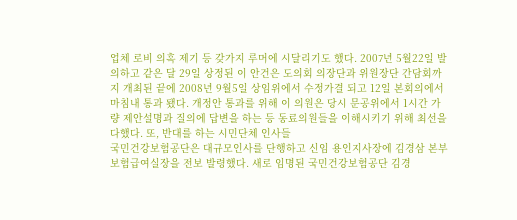업체 로비 의혹 제기 등 갖가지 루머에 시달리기도 했다. 2007년 5월22일 발의하고 같은 달 29일 상정된 이 안건은 도의회 의장단과 위원장단 간담회까지 개최된 끝에 2008년 9월5일 상임위에서 수정가결 되고 12일 본회의에서 마침내 통과 됐다. 개정안 통과를 위해 이 의원은 당시 문공위에서 1시간 가량 제안설명과 질의에 답변을 하는 등 동료의원들을 이해시키기 위해 최선을 다했다. 또, 반대를 하는 시민단체 인사들
국민건강보험공단은 대규모인사를 단행하고 신임 용인지사장에 김경삼 본부 보험급여실장을 전보 발령했다. 새로 임명된 국민건강보험공단 김경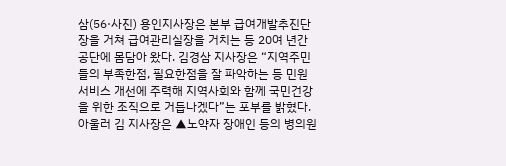삼(56·사진) 용인지사장은 본부 급여개발추진단장을 거쳐 급여관리실장을 거치는 등 20여 년간 공단에 몸담아 왔다. 김경삼 지사장은 “지역주민들의 부족한점, 필요한점을 잘 파악하는 등 민원서비스 개선에 주력해 지역사회와 함께 국민건강을 위한 조직으로 거듭나겠다”는 포부를 밝혔다. 아울러 김 지사장은 ▲노약자 장애인 등의 병의원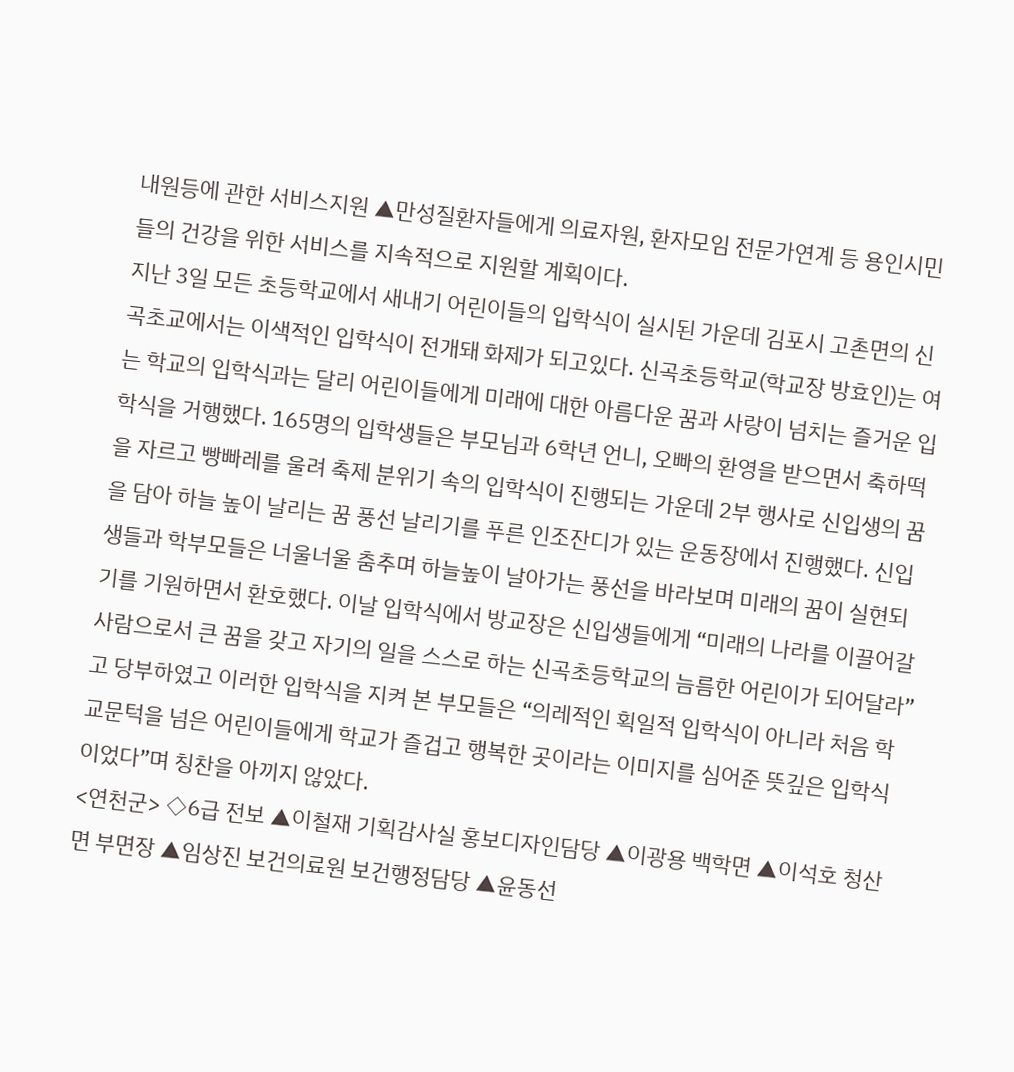내원등에 관한 서비스지원 ▲만성질환자들에게 의료자원, 환자모임 전문가연계 등 용인시민들의 건강을 위한 서비스를 지속적으로 지원할 계획이다.
지난 3일 모든 초등학교에서 새내기 어린이들의 입학식이 실시된 가운데 김포시 고촌면의 신곡초교에서는 이색적인 입학식이 전개돼 화제가 되고있다. 신곡초등학교(학교장 방효인)는 여는 학교의 입학식과는 달리 어린이들에게 미래에 대한 아름다운 꿈과 사랑이 넘치는 즐거운 입학식을 거행했다. 165명의 입학생들은 부모님과 6학년 언니, 오빠의 환영을 받으면서 축하떡을 자르고 빵빠레를 울려 축제 분위기 속의 입학식이 진행되는 가운데 2부 행사로 신입생의 꿈을 담아 하늘 높이 날리는 꿈 풍선 날리기를 푸른 인조잔디가 있는 운동장에서 진행했다. 신입생들과 학부모들은 너울너울 춤추며 하늘높이 날아가는 풍선을 바라보며 미래의 꿈이 실현되기를 기원하면서 환호했다. 이날 입학식에서 방교장은 신입생들에게 “미래의 나라를 이끌어갈 사람으로서 큰 꿈을 갖고 자기의 일을 스스로 하는 신곡초등학교의 늠름한 어린이가 되어달라”고 당부하였고 이러한 입학식을 지켜 본 부모들은 “의레적인 획일적 입학식이 아니라 처음 학교문턱을 넘은 어린이들에게 학교가 즐겁고 행복한 곳이라는 이미지를 심어준 뜻깊은 입학식이었다”며 칭찬을 아끼지 않았다.
<연천군> ◇6급 전보 ▲이철재 기획감사실 홍보디자인담당 ▲이광용 백학면 ▲이석호 청산면 부면장 ▲임상진 보건의료원 보건행정담당 ▲윤동선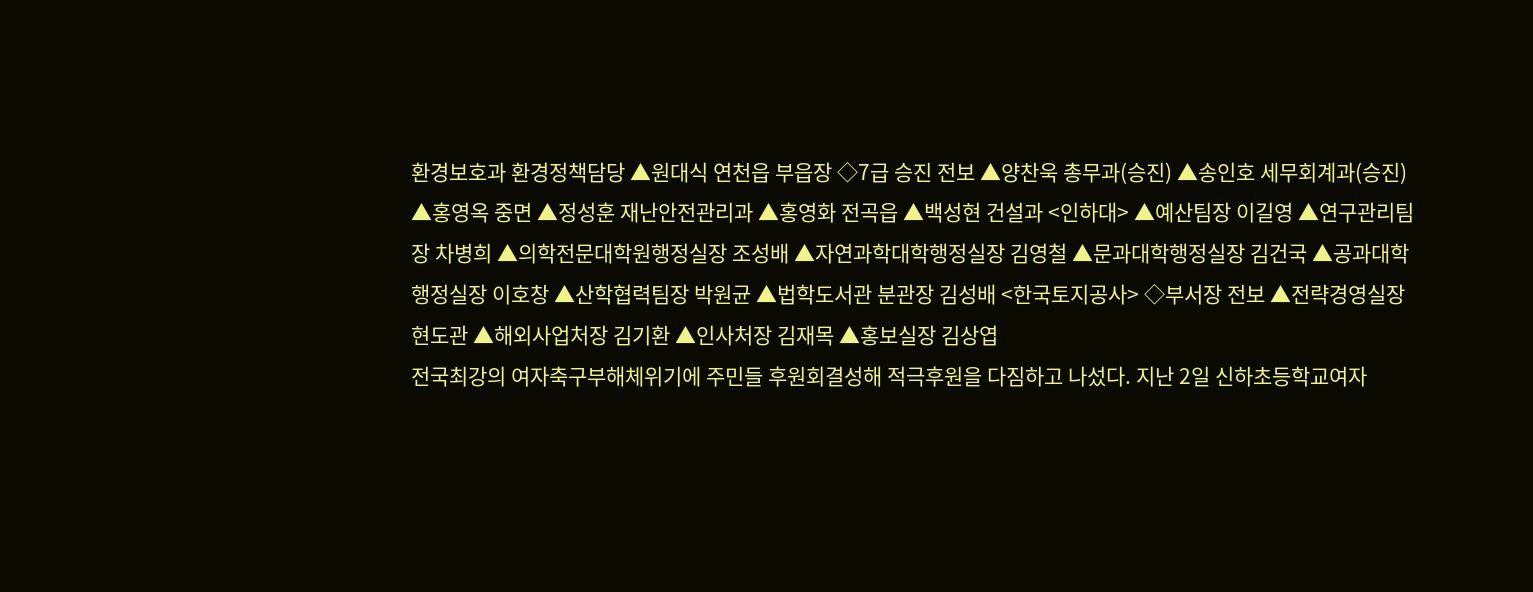환경보호과 환경정책담당 ▲원대식 연천읍 부읍장 ◇7급 승진 전보 ▲양찬욱 총무과(승진) ▲송인호 세무회계과(승진) ▲홍영옥 중면 ▲정성훈 재난안전관리과 ▲홍영화 전곡읍 ▲백성현 건설과 <인하대> ▲예산팀장 이길영 ▲연구관리팀장 차병희 ▲의학전문대학원행정실장 조성배 ▲자연과학대학행정실장 김영철 ▲문과대학행정실장 김건국 ▲공과대학행정실장 이호창 ▲산학협력팀장 박원균 ▲법학도서관 분관장 김성배 <한국토지공사> ◇부서장 전보 ▲전략경영실장 현도관 ▲해외사업처장 김기환 ▲인사처장 김재목 ▲홍보실장 김상엽
전국최강의 여자축구부해체위기에 주민들 후원회결성해 적극후원을 다짐하고 나섰다. 지난 2일 신하초등학교여자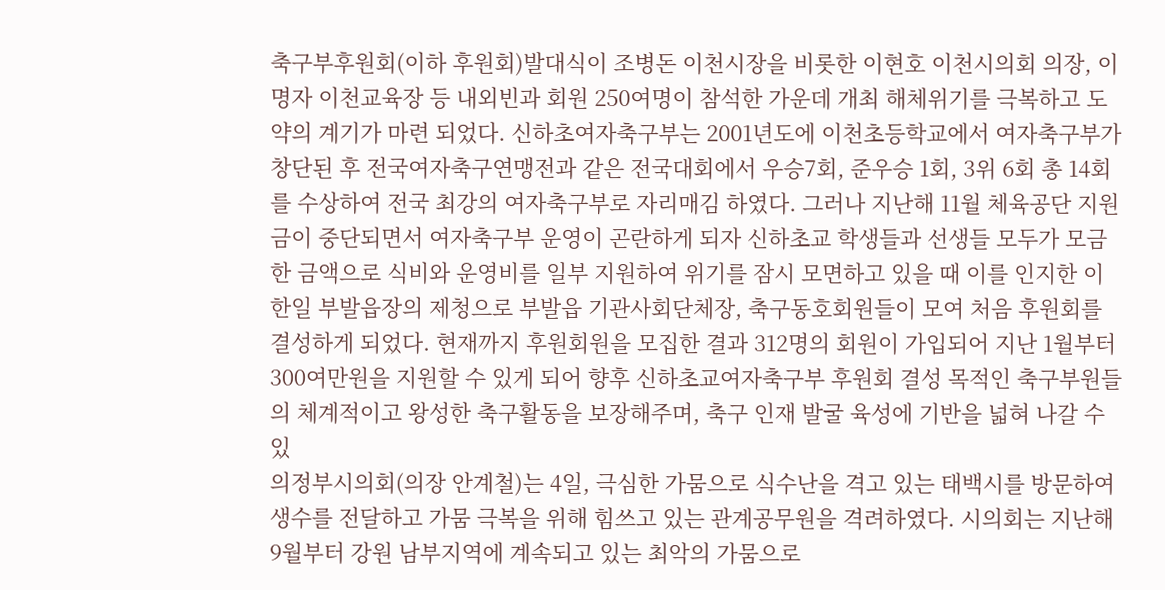축구부후원회(이하 후원회)발대식이 조병돈 이천시장을 비롯한 이현호 이천시의회 의장, 이명자 이천교육장 등 내외빈과 회원 250여명이 참석한 가운데 개최 해체위기를 극복하고 도약의 계기가 마련 되었다. 신하초여자축구부는 2001년도에 이천초등학교에서 여자축구부가 창단된 후 전국여자축구연맹전과 같은 전국대회에서 우승7회, 준우승 1회, 3위 6회 총 14회를 수상하여 전국 최강의 여자축구부로 자리매김 하였다. 그러나 지난해 11월 체육공단 지원금이 중단되면서 여자축구부 운영이 곤란하게 되자 신하초교 학생들과 선생들 모두가 모금한 금액으로 식비와 운영비를 일부 지원하여 위기를 잠시 모면하고 있을 때 이를 인지한 이한일 부발읍장의 제청으로 부발읍 기관사회단체장, 축구동호회원들이 모여 처음 후원회를 결성하게 되었다. 현재까지 후원회원을 모집한 결과 312명의 회원이 가입되어 지난 1월부터 300여만원을 지원할 수 있게 되어 향후 신하초교여자축구부 후원회 결성 목적인 축구부원들의 체계적이고 왕성한 축구활동을 보장해주며, 축구 인재 발굴 육성에 기반을 넓혀 나갈 수 있
의정부시의회(의장 안계철)는 4일, 극심한 가뭄으로 식수난을 격고 있는 태백시를 방문하여 생수를 전달하고 가뭄 극복을 위해 힘쓰고 있는 관계공무원을 격려하였다. 시의회는 지난해 9월부터 강원 남부지역에 계속되고 있는 최악의 가뭄으로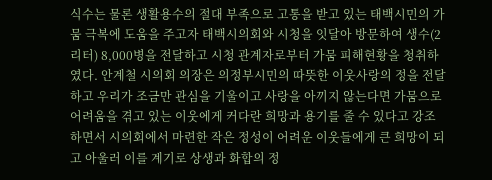식수는 물론 생활용수의 절대 부족으로 고통을 받고 있는 태백시민의 가뭄 극복에 도움을 주고자 태백시의회와 시청을 잇달아 방문하여 생수(2리터) 8,000병을 전달하고 시청 관계자로부터 가뭄 피해현황을 청취하였다. 안계철 시의회 의장은 의정부시민의 따뜻한 이웃사랑의 정을 전달하고 우리가 조금만 관심을 기울이고 사랑을 아끼지 않는다면 가뭄으로 어려움을 겪고 있는 이웃에게 커다란 희망과 용기를 줄 수 있다고 강조하면서 시의회에서 마련한 작은 정성이 어려운 이웃들에게 큰 희망이 되고 아울러 이를 계기로 상생과 화합의 정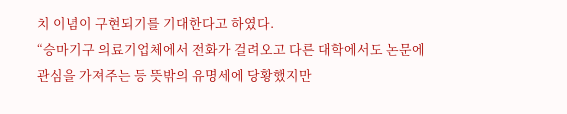치 이념이 구현되기를 기대한다고 하였다.
“승마기구 의료기업체에서 전화가 걸려오고 다른 대학에서도 논문에 관심을 가져주는 등 뜻밖의 유명세에 당황했지만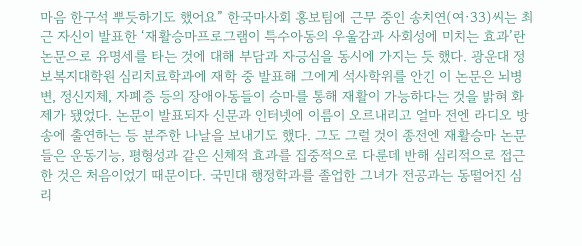마음 한구석 뿌듯하기도 했어요” 한국마사회 홍보팀에 근무 중인 송치연(여·33)씨는 최근 자신이 발표한 ‘재활승마프로그램이 특수아동의 우울감과 사회성에 미치는 효과’란 논문으로 유명세를 타는 것에 대해 부담과 자긍심을 동시에 가지는 듯 했다. 광운대 정보복지대학원 심리치료학과에 재학 중 발표해 그에게 석사학위를 안긴 이 논문은 뇌병변, 정신지체, 자폐증 등의 장애아동들이 승마를 통해 재활이 가능하다는 것을 밝혀 화제가 됐었다. 논문이 발표되자 신문과 인터넷에 이름이 오르내리고 얼마 전엔 라디오 방송에 출연하는 등 분주한 나날을 보내기도 했다. 그도 그럴 것이 종전엔 재활승마 논문들은 운동기능, 평형성과 같은 신체적 효과를 집중적으로 다룬데 반해 심리적으로 접근한 것은 처음이었기 때문이다. 국민대 행정학과를 졸업한 그녀가 전공과는 동떨어진 심리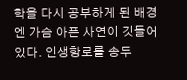학을 다시 공부하게 된 배경엔 가슴 아픈 사연이 깃들어 있다. 인생항로를 송두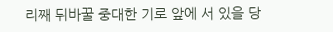리째 뒤바꿀 중대한 기로 앞에 서 있을 당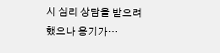시 심리 상담을 받으려 했으나 용기가…